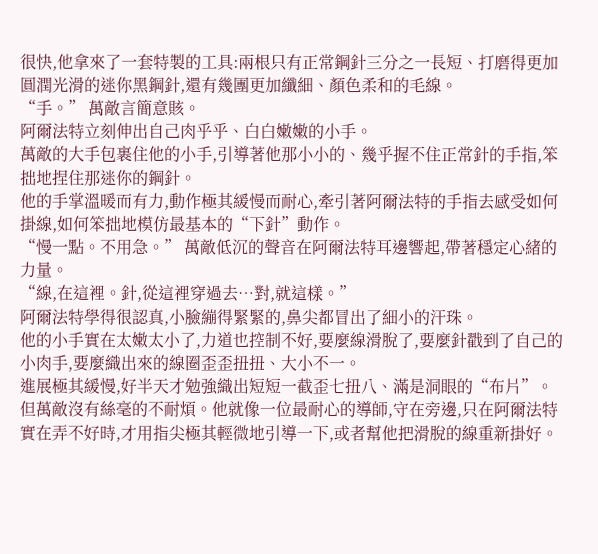很快,他拿來了一套特製的工具:兩根只有正常鋼針三分之一長短、打磨得更加圓潤光滑的迷你黑鋼針,還有幾團更加纖細、顏色柔和的毛線。
“手。” 萬敵言簡意賅。
阿爾法特立刻伸出自己肉乎乎、白白嫩嫩的小手。
萬敵的大手包裹住他的小手,引導著他那小小的、幾乎握不住正常針的手指,笨拙地捏住那迷你的鋼針。
他的手掌溫暖而有力,動作極其緩慢而耐心,牽引著阿爾法特的手指去感受如何掛線,如何笨拙地模仿最基本的“下針”動作。
“慢一點。不用急。” 萬敵低沉的聲音在阿爾法特耳邊響起,帶著穩定心緒的力量。
“線,在這裡。針,從這裡穿過去…對,就這樣。”
阿爾法特學得很認真,小臉繃得緊緊的,鼻尖都冒出了細小的汗珠。
他的小手實在太嫩太小了,力道也控制不好,要麼線滑脫了,要麼針戳到了自己的小肉手,要麼織出來的線圈歪歪扭扭、大小不一。
進展極其緩慢,好半天才勉強織出短短一截歪七扭八、滿是洞眼的“布片”。
但萬敵沒有絲毫的不耐煩。他就像一位最耐心的導師,守在旁邊,只在阿爾法特實在弄不好時,才用指尖極其輕微地引導一下,或者幫他把滑脫的線重新掛好。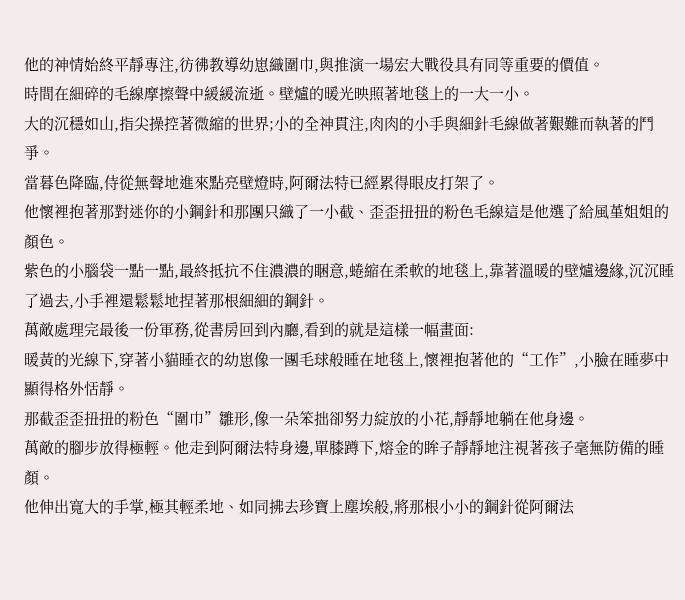他的神情始終平靜專注,彷彿教導幼崽織圍巾,與推演一場宏大戰役具有同等重要的價值。
時間在細碎的毛線摩擦聲中緩緩流逝。壁爐的暖光映照著地毯上的一大一小。
大的沉穩如山,指尖操控著微縮的世界;小的全神貫注,肉肉的小手與細針毛線做著艱難而執著的鬥爭。
當暮色降臨,侍從無聲地進來點亮壁燈時,阿爾法特已經累得眼皮打架了。
他懷裡抱著那對迷你的小鋼針和那團只織了一小截、歪歪扭扭的粉色毛線這是他選了給風堇姐姐的顏色。
紫色的小腦袋一點一點,最終抵抗不住濃濃的睏意,蜷縮在柔軟的地毯上,靠著溫暖的壁爐邊緣,沉沉睡了過去,小手裡還鬆鬆地捏著那根細細的鋼針。
萬敵處理完最後一份軍務,從書房回到內廳,看到的就是這樣一幅畫面:
暖黃的光線下,穿著小貓睡衣的幼崽像一團毛球般睡在地毯上,懷裡抱著他的“工作”,小臉在睡夢中顯得格外恬靜。
那截歪歪扭扭的粉色“圍巾”雛形,像一朵笨拙卻努力綻放的小花,靜靜地躺在他身邊。
萬敵的腳步放得極輕。他走到阿爾法特身邊,單膝蹲下,熔金的眸子靜靜地注視著孩子毫無防備的睡顏。
他伸出寬大的手掌,極其輕柔地、如同拂去珍寶上塵埃般,將那根小小的鋼針從阿爾法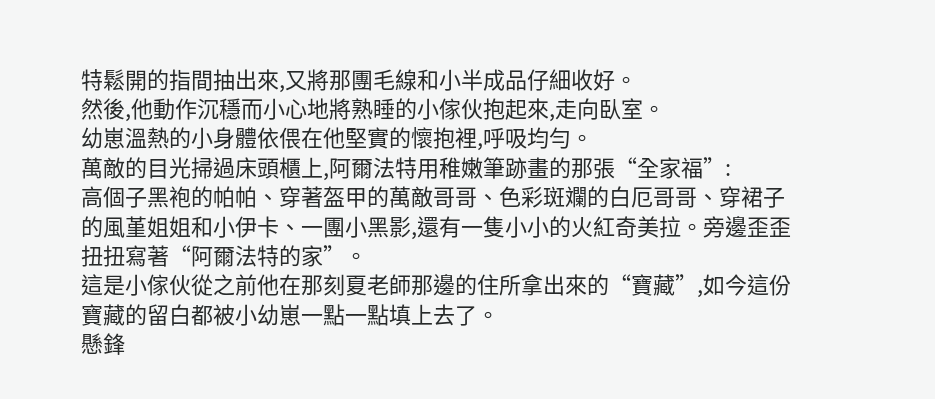特鬆開的指間抽出來,又將那團毛線和小半成品仔細收好。
然後,他動作沉穩而小心地將熟睡的小傢伙抱起來,走向臥室。
幼崽溫熱的小身體依偎在他堅實的懷抱裡,呼吸均勻。
萬敵的目光掃過床頭櫃上,阿爾法特用稚嫩筆跡畫的那張“全家福”:
高個子黑袍的帕帕、穿著盔甲的萬敵哥哥、色彩斑斕的白厄哥哥、穿裙子的風堇姐姐和小伊卡、一團小黑影,還有一隻小小的火紅奇美拉。旁邊歪歪扭扭寫著“阿爾法特的家”。
這是小傢伙從之前他在那刻夏老師那邊的住所拿出來的“寶藏”,如今這份寶藏的留白都被小幼崽一點一點填上去了。
懸鋒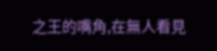之王的嘴角,在無人看見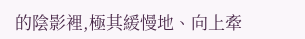的陰影裡,極其緩慢地、向上牽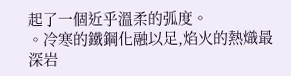起了一個近乎溫柔的弧度。
。冷寒的鐵鋼化融以足,焰火的熱熾最深岩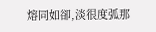熔同如卻,淡很度弧那